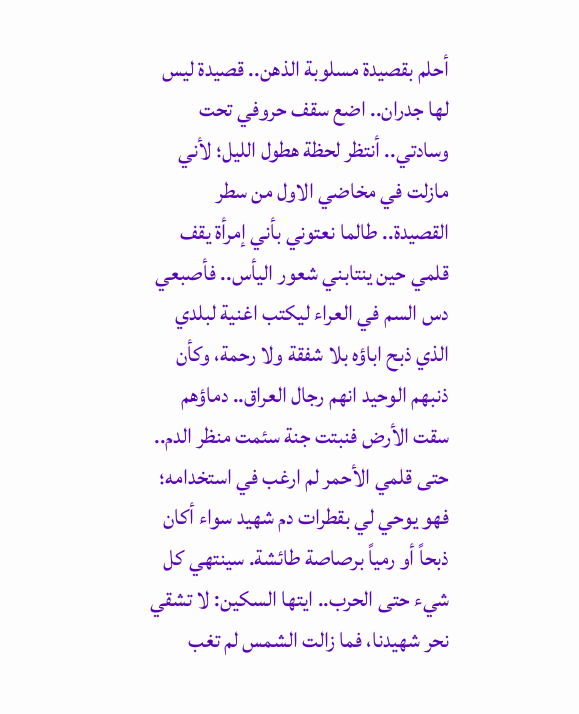أحلم بقصيدة مسلوبة الذهن.. قصيدة ليس لها جدران.. اضع سقف حروفي تحت وسادتي.. أنتظر لحظة هطول الليل؛ لأني مازلت في مخاضي الاول من سطر القصيدة.. طالما نعتوني بأني إمرأة يقف قلمي حين ينتابني شعور اليأس.. فأصبعي دس السم في العراء ليكتب اغنية لبلدي الذي ذبح اباؤه بلا شفقة ولا رحمة، وكأن ذنبهم الوحيد انهم رجال العراق.. دماؤهم سقت الأرض فنبتت جنة سئمت منظر الدم.. حتى قلمي الأحمر لم ارغب في استخدامه؛ فهو يوحي لي بقطرات دم شهيد سواء أكان ذبحاً أو رمياً برصاصة طائشة. سينتهي كل شيء حتى الحرب.. ايتها السكين: لا تشقي نحر شهيدنا، فما زالت الشمس لم تغب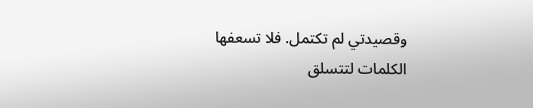وقصيدتي لم تكتمل. فلا تسعفها الكلمات لتتسلق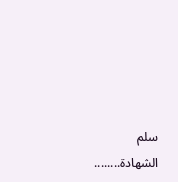سلم الشهادة........